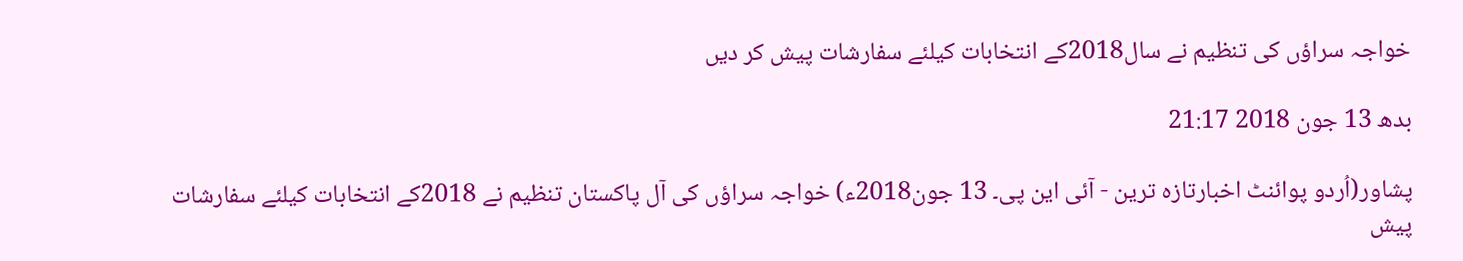خواجہ سراؤں کی تنظیم نے سال2018کے انتخابات کیلئے سفارشات پیش کر دیں

بدھ 13 جون 2018 21:17

پشاور(اُردو پوائنٹ اخبارتازہ ترین - آئی این پی۔ 13 جون2018ء) خواجہ سراؤں کی آل پاکستان تنظیم نے 2018کے انتخابات کیلئے سفارشات پیش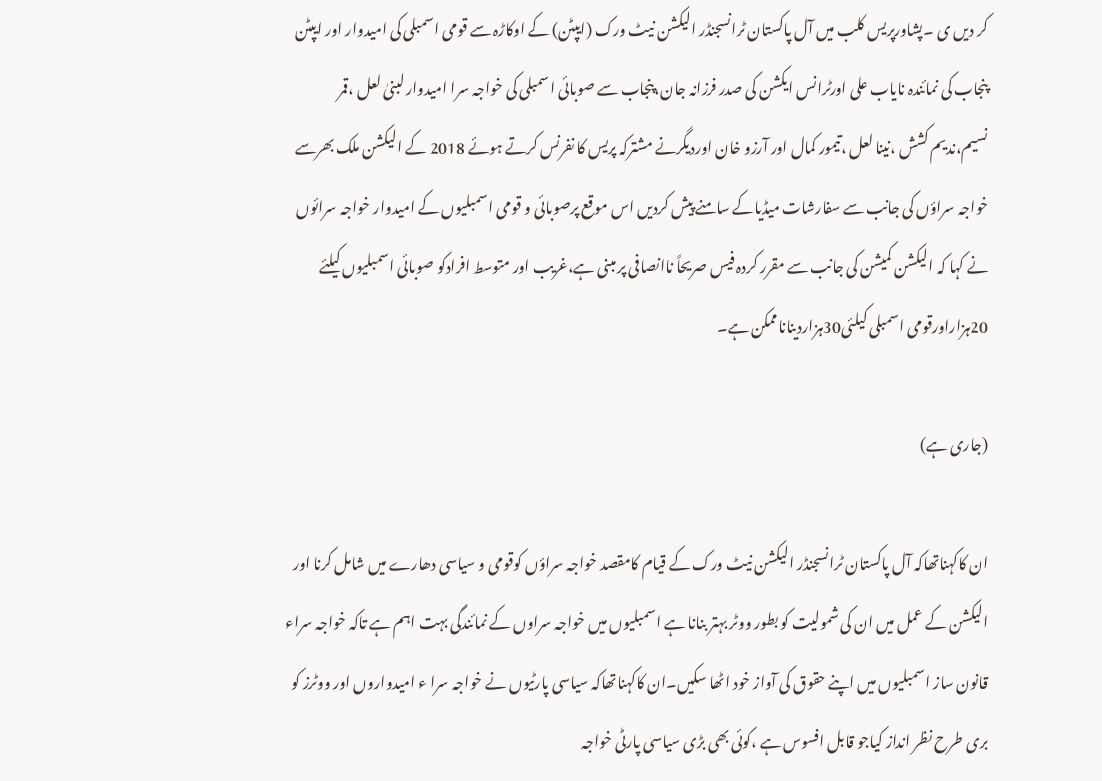کر دیں ی ۔پشاورپریس کلب میں آل پاکستان ٹرانسجنڈر الیکشن نیٹ ورک (ایپٹن) کے اوکاڑہ سے قومی اسمبلی کی امیدوار اور ایپٹن پنجاب کی نمائندہ نایاب علی اورٹرانس ایکشن کی صدر فرزانہ جان،پنجاب سے صوبائی اسمبلی کی خواجہ سرا امیدوار لبنیٰ لعل ،قمر نسیم،ندیم کشش ،نینا لعل ،تیمور کمال اور آرزو خان اوردیگرنے مشترکہ پریس کا نفرنس کرتے ہوئے 2018 کے الیکشن ملک بھرسے خواجہ سراؤں کی جانب سے سفارشات میڈیاکے سامنے پیش کردیں اس موقع پرصوبائی و قومی اسمبلیوں کے امیدوار خواجہ سرائوں نے کہا کہ الیکشن کمیشن کی جانب سے مقرر کردہ فیس صریحاً ناانصافی پر مبنی ہے،غریب اور متوسط افرادکو صوبائی اسمبلیوں کیلئے 20ہزاراورقومی اسمبلی کیلئی30ہزاردیناناممکن ہے۔

(جاری ہے)

ان کاکہناتھاکہ آل پاکستان ٹرانسجنڈر الیکشن نیٹ ورک کے قیام کامقصد خواجہ سراؤں کوقومی و سیاسی دھارے میں شامل کرنا اور الیکشن کے عمل میں ان کی شمولیت کو بطور ووٹر بہتر بنانا ہے اسمبلیوں میں خواجہ سراوں کے نمائندگی بہت اہم ہے تاکہ خواجہ سراء قانون ساز اسمبلیوں میں اپنے حقوق کی آواز خود اٹھا سکیں۔ان کاکہناتھاکہ سیاسی پارٹیوں نے خواجہ سرا ء امیدواروں اور ووٹرز کو بری طرح نظر انداز کیاجو قابل افسوس ہے ،کوئی بھی بڑی سیاسی پارٹی خواجہ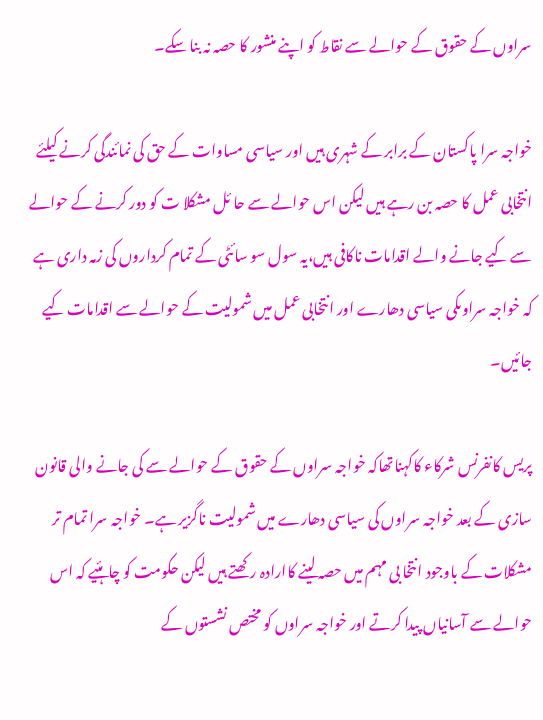سراوں کے حقوق کے حوالے سے نقاط کو اپنے منشور کا حصہ نہ بنا سکے۔

خواجہ سرا پاکستان کے برابر کے شہری ہیں اور سیاسی مساوات کے حق کی نمائندگی کرنے کیلئے انتخابی عمل کا حصہ بن رہے ہیں لیکن اس حوالے سے حا ئل مشکلا ت کو دور کرنے کے حوالے سے کیے جانے والے اقدامات ناکافی ہیں،یہ سول سو سائٹی کے تمام کرداروں کی زمہ داری ہے کہ خواجہ سراوںکی سیاسی دھارے اور انتخابی عمل میں شمولیت کے حوالے سے اقدامات کیے جائیں۔

پریس کانفرنس شرکاء کاکہناتھاکہ خواجہ سراوں کے حقوق کے حوالے سے کی جانے والی قانون سازی کے بعد خواجہ سراوں کی سیاسی دھارے میں شمولیت ناگزیر ہے۔ خواجہ سرا تمام تر مشکلات کے باوجود انتخا بی مہم میں حصہ لینے کاارادہ رکھتے ہیں لیکن حکومت کو چاہئیے کہ اس حوالے سے آسانیاں پیدا کرتے اور خواجہ سراوں کو مختص نشستوں کے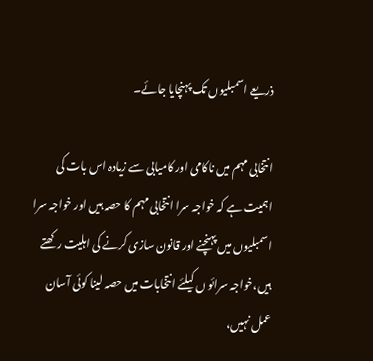ذریعے اسمبلیوں تک پہنچایا جائے۔

انتخابی مہم میں ناکامی اور کامیابی سے زیادہ اس بات کی اہمیت ہے کہ خواجہ سرا انتخابی مہم کا حصہ ہیں اور خواجہ سرا اسمبلیوں میں پہنچنے اور قانون سازی کرنے کی اہلیت رکھتے ہیں،خواجہ سرائو ں کیلئے انتخابات میں حصہ لینا کوئی آسان عمل نہیں،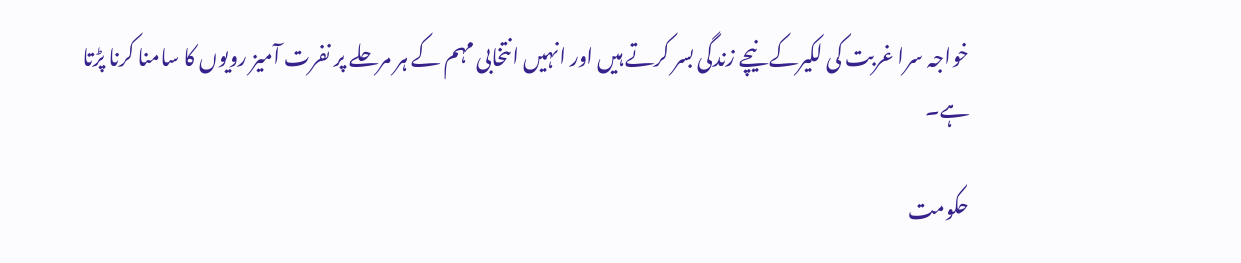خواجہ سرا غربت کی لکیرکے نیچے زندگی بسر کرتے ہیں اور انہیں انتخابی مہم کے ہر مرحلے پر نفرت آمیز رویوں کا سامنا کرنا پڑتا ہے۔

حکومت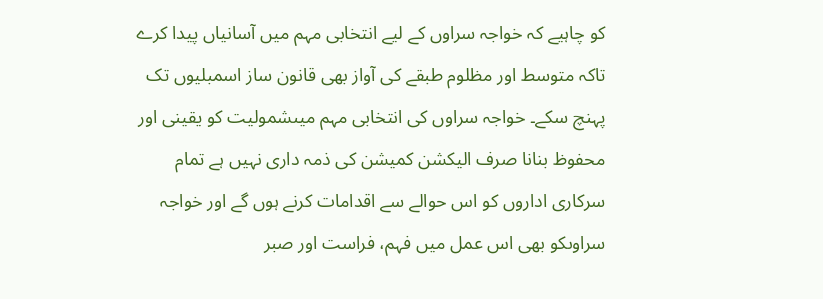کو چاہیے کہ خواجہ سراوں کے لیے انتخابی مہم میں آسانیاں پیدا کرے تاکہ متوسط اور مظلوم طبقے کی آواز بھی قانون ساز اسمبلیوں تک پہنچ سکے۔ خواجہ سراوں کی انتخابی مہم میںشمولیت کو یقینی اور محفوظ بنانا صرف الیکشن کمیشن کی ذمہ داری نہیں ہے تمام سرکاری اداروں کو اس حوالے سے اقدامات کرنے ہوں گے اور خواجہ سراوںکو بھی اس عمل میں فہم، فراست اور صبر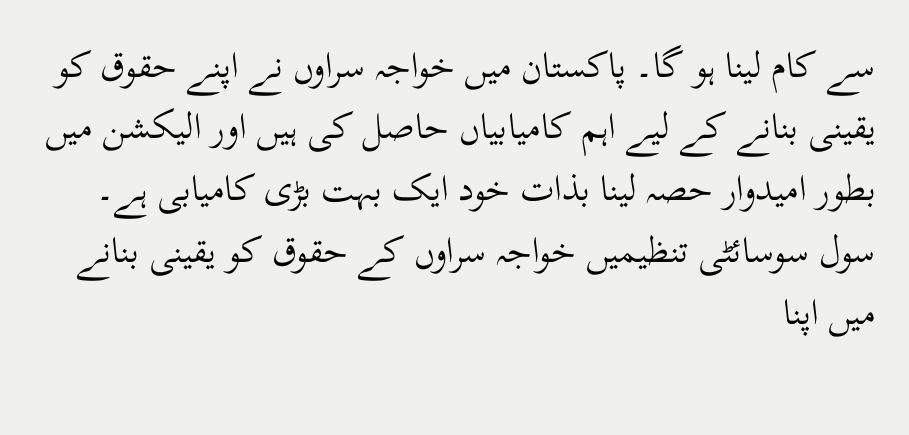سے کام لینا ہو گا۔ پاکستان میں خواجہ سراوں نے اپنے حقوق کو یقینی بنانے کے لیے اہم کامیابیاں حاصل کی ہیں اور الیکشن میں بطور امیدوار حصہ لینا بذات خود ایک بہت بڑی کامیابی ہے۔ سول سوسائٹی تنظیمیں خواجہ سراوں کے حقوق کو یقینی بنانے میں اپنا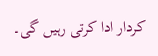کردار ادا کرتی رہیں گی۔